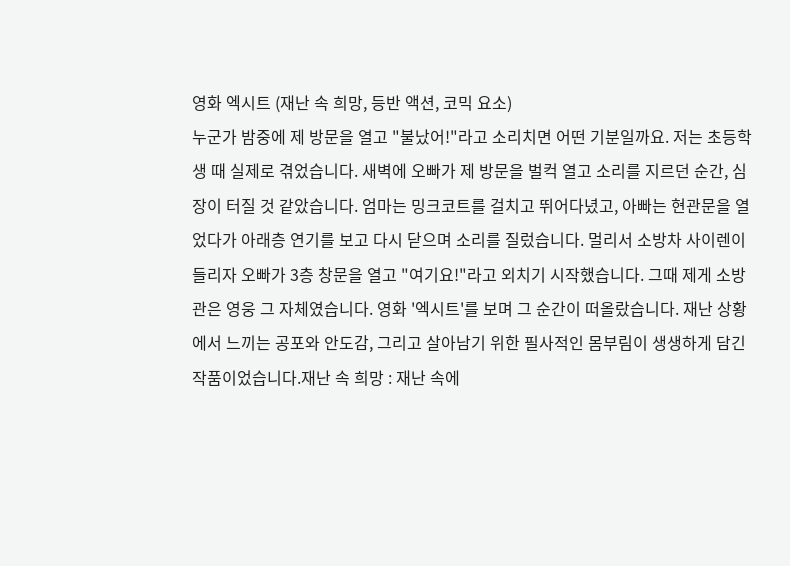영화 엑시트 (재난 속 희망, 등반 액션, 코믹 요소)
누군가 밤중에 제 방문을 열고 "불났어!"라고 소리치면 어떤 기분일까요. 저는 초등학생 때 실제로 겪었습니다. 새벽에 오빠가 제 방문을 벌컥 열고 소리를 지르던 순간, 심장이 터질 것 같았습니다. 엄마는 밍크코트를 걸치고 뛰어다녔고, 아빠는 현관문을 열었다가 아래층 연기를 보고 다시 닫으며 소리를 질렀습니다. 멀리서 소방차 사이렌이 들리자 오빠가 3층 창문을 열고 "여기요!"라고 외치기 시작했습니다. 그때 제게 소방관은 영웅 그 자체였습니다. 영화 '엑시트'를 보며 그 순간이 떠올랐습니다. 재난 상황에서 느끼는 공포와 안도감, 그리고 살아남기 위한 필사적인 몸부림이 생생하게 담긴 작품이었습니다.재난 속 희망 : 재난 속에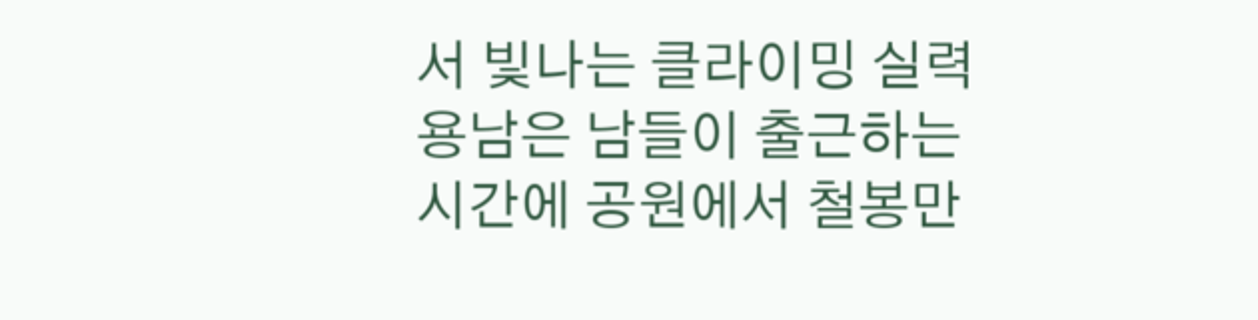서 빛나는 클라이밍 실력용남은 남들이 출근하는 시간에 공원에서 철봉만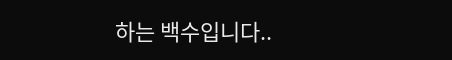하는 백수입니다..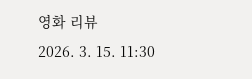영화 리뷰
2026. 3. 15. 11:30